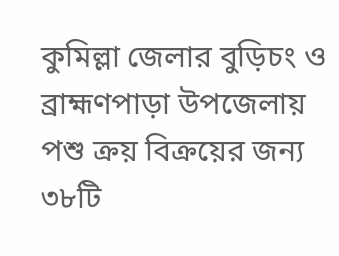কুমিল্লা জেলার বুড়িচং ও ব্রাহ্মণপাড়া উপজেলায় পশু ক্রয় বিক্রয়ের জন্য ৩৮টি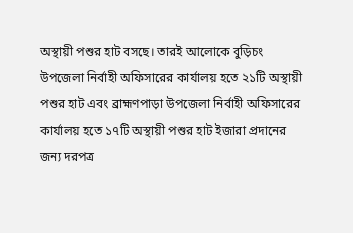অস্থায়ী পশুর হাট বসছে। তারই আলোকে বুড়িচং উপজেলা নির্বাহী অফিসারের কার্যালয় হতে ২১টি অস্থায়ী পশুর হাট এবং ব্রাহ্মণপাড়া উপজেলা নির্বাহী অফিসারের কার্যালয় হতে ১৭টি অস্থায়ী পশুর হাট ইজারা প্রদানের জন্য দরপত্র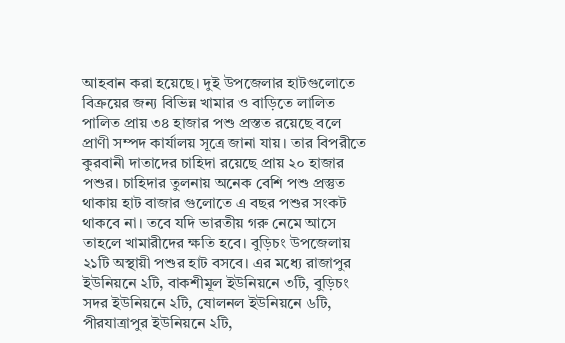আহবান করা হয়েছে। দুই উপজেলার হাটগুলোতে বিক্রয়ের জন্য বিভিন্ন খামার ও বাড়িতে লালিত পালিত প্রায় ৩৪ হাজার পশু প্রস্তত রয়েছে বলে প্রাণী সম্পদ কার্যালয় সূত্রে জানা যায়। তার বিপরীতে কুরবানী দাতাদের চাহিদা রয়েছে প্রায় ২০ হাজার পশুর। চাহিদার তুলনায় অনেক বেশি পশু প্রস্তুত থাকায় হাট বাজার গুলোতে এ বছর পশুর সংকট থাকবে না। তবে যদি ভারতীয় গরু নেমে আসে তাহলে খামারীদের ক্ষতি হবে। বুড়িচং উপজেলায় ২১টি অস্থায়ী পশুর হাট বসবে। এর মধ্যে রাজাপুর ইউনিয়নে ২টি, বাকশীমূল ইউনিয়নে ৩টি, বুড়িচং সদর ইউনিয়নে ২টি, ষোলনল ইউনিয়নে ৬টি, পীরযাত্রাপুর ইউনিয়নে ২টি,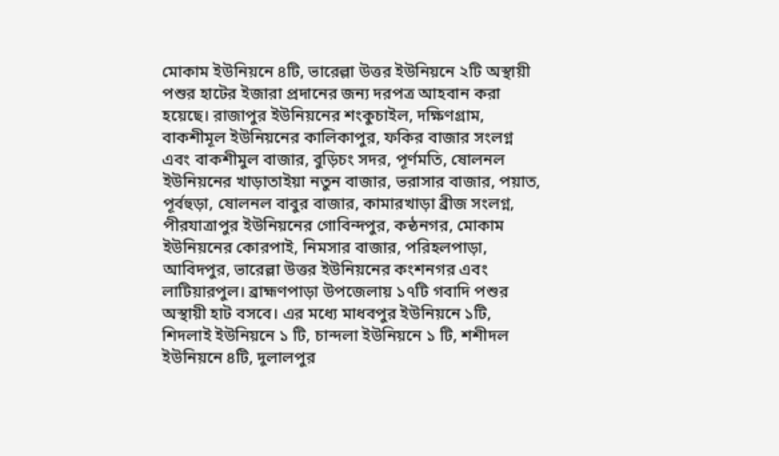মোকাম ইউনিয়নে ৪টি, ভারেল্লা উত্তর ইউনিয়নে ২টি অস্থায়ী পশুর হাটের ইজারা প্রদানের জন্য দরপত্র আহবান করা হয়েছে। রাজাপুর ইউনিয়নের শংকুচাইল, দক্ষিণগ্রাম, বাকশীমূল ইউনিয়নের কালিকাপুর, ফকির বাজার সংলগ্ন এবং বাকশীমুল বাজার, বুড়িচং সদর, পূর্ণমতি, ষোলনল ইউনিয়নের খাড়াতাইয়া নতুন বাজার, ভরাসার বাজার, পয়াত, পূর্বহুড়া, ষোলনল বাবুর বাজার, কামারখাড়া ব্রীজ সংলগ্ন, পীরযাত্রাপুর ইউনিয়নের গোবিন্দপুর, কন্ঠনগর, মোকাম ইউনিয়নের কোরপাই, নিমসার বাজার, পরিহলপাড়া, আবিদপুর, ভারেল্লা উত্তর ইউনিয়নের কংশনগর এবং লাটিয়ারপুল। ব্রাহ্মণপাড়া উপজেলায় ১৭টি গবাদি পশুর অস্থায়ী হাট বসবে। এর মধ্যে মাধবপুর ইউনিয়নে ১টি, শিদলাই ইউনিয়নে ১ টি, চান্দলা ইউনিয়নে ১ টি, শশীদল ইউনিয়নে ৪টি, দুলালপুর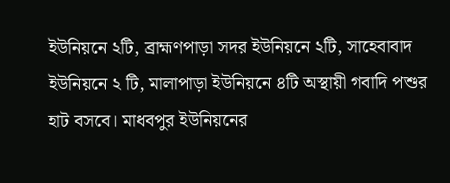ইউনিয়নে ২টি, ব্রাহ্মণপাড়া সদর ইউনিয়নে ২টি, সাহেবাবাদ ইউনিয়নে ২ টি, মালাপাড়া ইউনিয়নে ৪টি অস্থায়ী গবাদি পশুর হাট বসবে। মাধবপুর ইউনিয়নের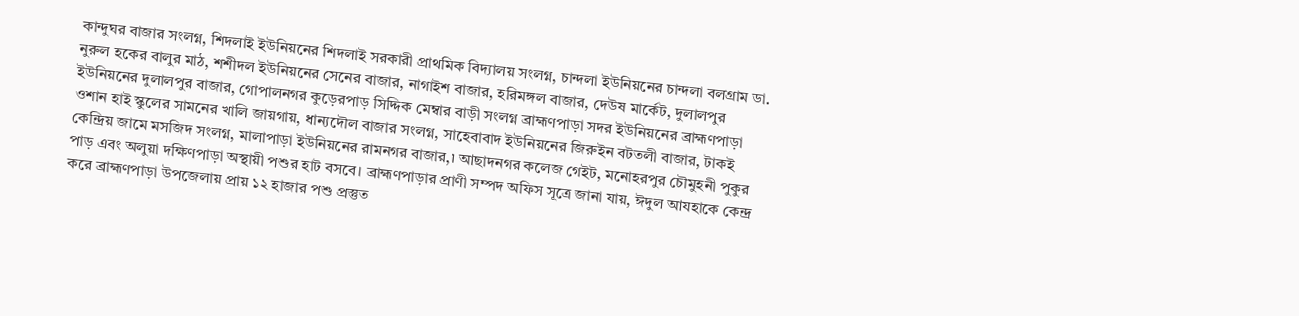কান্দুঘর বাজার সংলগ্ন, শিদলাই ইউনিয়নের শিদলাই সরকারী প্রাথমিক বিদ্যালয় সংলগ্ন, চান্দলা ইউনিয়নের চান্দলা বলগ্রাম ডা. নুরুল হকের বালুর মাঠ, শশীদল ইউনিয়নের সেনের বাজার, নাগাইশ বাজার, হরিমঙ্গল বাজার, দেউষ মার্কেট, দুলালপুর ইউনিয়নের দুলালপুর বাজার, গোপালনগর কুড়েরপাড় সিদ্দিক মেম্বার বাড়ী সংলগ্ন ব্রাহ্মণপাড়া সদর ইউনিয়নের ব্রাহ্মণপাড়া ওশান হাই স্কুলের সামনের খালি জায়গায়, ধান্যদৌল বাজার সংলগ্ন, সাহেবাবাদ ইউনিয়নের জিরুইন বটতলী বাজার, টাকই কেন্দ্রিয় জামে মসজিদ সংলগ্ন, মালাপাড়া ইউনিয়নের রামনগর বাজার,৷ আছাদনগর কলেজ গেইট, মনোহরপুর চৌমুহনী পুকুর পাড় এবং অলুয়া দক্ষিণপাড়া অস্থায়ী পশুর হাট বসবে। ব্রাহ্মণপাড়ার প্রাণী সম্পদ অফিস সূত্রে জানা যায়, ঈদুল আযহাকে কেন্দ্র করে ব্রাহ্মণপাড়া উপজেলায় প্রায় ১২ হাজার পশু প্রস্তুত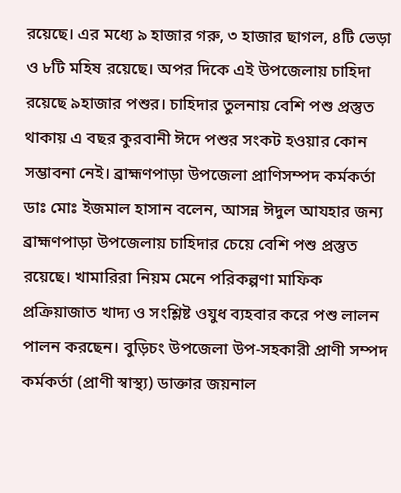রয়েছে। এর মধ্যে ৯ হাজার গরু, ৩ হাজার ছাগল, ৪টি ভেড়া ও ৮টি মহিষ রয়েছে। অপর দিকে এই উপজেলায় চাহিদা রয়েছে ৯হাজার পশুর। চাহিদার তুলনায় বেশি পশু প্রস্তুত থাকায় এ বছর কুরবানী ঈদে পশুর সংকট হওয়ার কোন সম্ভাবনা নেই। ব্রাহ্মণপাড়া উপজেলা প্রাণিসম্পদ কর্মকর্তা ডাঃ মোঃ ইজমাল হাসান বলেন, আসন্ন ঈদুল আযহার জন্য ব্রাহ্মণপাড়া উপজেলায় চাহিদার চেয়ে বেশি পশু প্রস্তুত রয়েছে। খামারিরা নিয়ম মেনে পরিকল্পণা মাফিক প্রক্রিয়াজাত খাদ্য ও সংশ্লিষ্ট ওযুধ ব্যহবার করে পশু লালন পালন করছেন। বুড়িচং উপজেলা উপ-সহকারী প্রাণী সম্পদ কর্মকর্তা (প্রাণী স্বাস্থ্য) ডাক্তার জয়নাল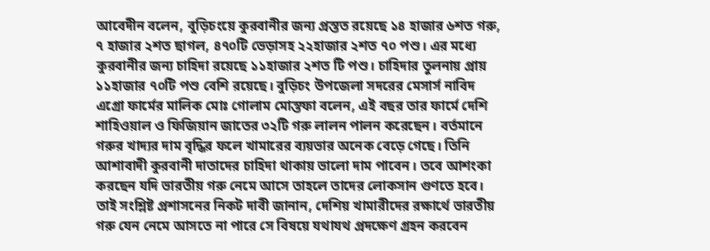আবেদীন বলেন, বুড়িচংয়ে কুরবানীর জন্য প্রস্তত রয়েছে ১৪ হাজার ৬শত গরু, ৭ হাজার ২শত ছাগল, ৪৭০টি ভেড়াসহ ২২হাজার ২শত ৭০ পশু। এর মধ্যে কুরবানীর জন্য চাহিদা রয়েছে ১১হাজার ২শত টি পশু। চাহিদার তুলনায় প্রায় ১১হাজার ৭০টি পশু বেশি রয়েছে। বুড়িচং উপজেলা সদরের মেসার্স নাবিদ এগ্রো ফার্মের মালিক মোঃ গোলাম মোস্তফা বলেন, এই বছর তার ফার্মে দেশি শাহিওয়াল ও ফিজিয়ান জাতের ৩২টি গরু লালন পালন করেছেন। বর্তমানে গরুর খাদ্যর দাম বৃদ্ধির ফলে খামারের ব্যয়ভার অনেক বেড়ে গেছে। তিনি আশাবাদী কুরবানী দাতাদের চাহিদা থাকায় ভালো দাম পাবেন। তবে আশংকা করছেন যদি ভারতীয় গরু নেমে আসে তাহলে তাদের লোকসান গুণতে হবে। তাই সংশ্লিষ্ট প্রশাসনের নিকট দাবী জানান, দেশিয় খামারীদের রক্ষার্থে ভারতীয় গরু যেন নেমে আসতে না পারে সে বিষয়ে যথাযথ প্রদক্ষেণ গ্রহন করবেন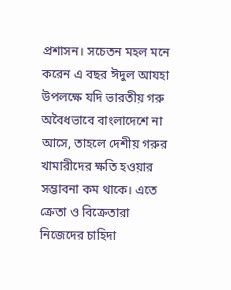প্রশাসন। সচেতন মহল মনে করেন এ বছর ঈদুল আযহা উপলক্ষে যদি ভারতীয় গরু অবৈধভাবে বাংলাদেশে না আসে, তাহলে দেশীয় গরুর খামারীদের ক্ষতি হওয়ার সম্ভাবনা কম থাকে। এতে ক্রেতা ও বিক্রেতারা নিজেদের চাহিদা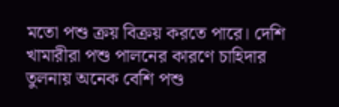মতো পশু ক্রয় বিক্রয় করতে পারে। দেশি খামারীরা পশু পালনের কারণে চাহিদার তুলনায় অনেক বেশি পশু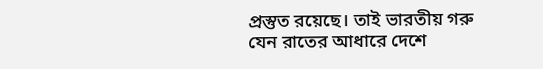প্রস্তুত রয়েছে। তাই ভারতীয় গরু যেন রাতের আধারে দেশে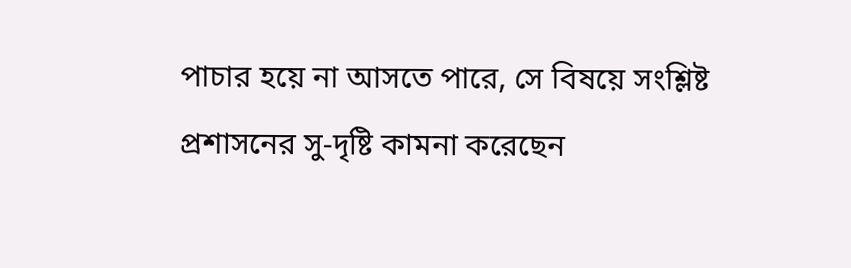পাচার হয়ে না আসতে পারে, সে বিষয়ে সংশ্লিষ্ট প্রশাসনের সু-দৃষ্টি কামনা করেছেন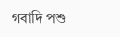গবাদি পশু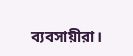ব্যবসায়ীরা।